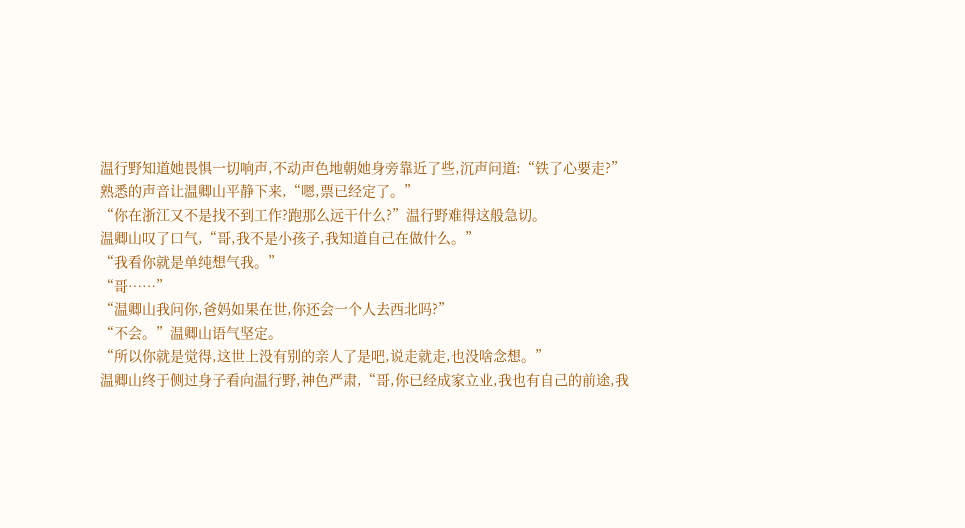温行野知道她畏惧一切响声,不动声色地朝她身旁靠近了些,沉声问道:“铁了心要走?”
熟悉的声音让温卿山平静下来,“嗯,票已经定了。”
“你在浙江又不是找不到工作?跑那么远干什么?”温行野难得这般急切。
温卿山叹了口气,“哥,我不是小孩子,我知道自己在做什么。”
“我看你就是单纯想气我。”
“哥……”
“温卿山我问你,爸妈如果在世,你还会一个人去西北吗?”
“不会。”温卿山语气坚定。
“所以你就是觉得,这世上没有别的亲人了是吧,说走就走,也没啥念想。”
温卿山终于侧过身子看向温行野,神色严肃,“哥,你已经成家立业,我也有自己的前途,我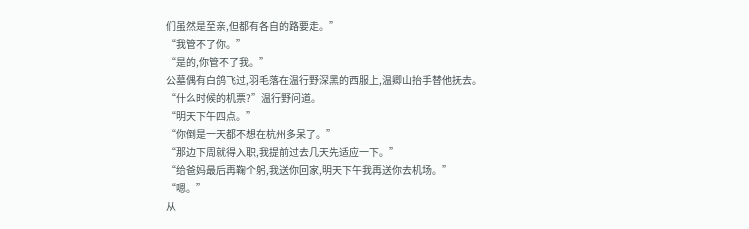们虽然是至亲,但都有各自的路要走。”
“我管不了你。”
“是的,你管不了我。”
公墓偶有白鸽飞过,羽毛落在温行野深黑的西服上,温卿山抬手替他抚去。
“什么时候的机票?”温行野问道。
“明天下午四点。”
“你倒是一天都不想在杭州多呆了。”
“那边下周就得入职,我提前过去几天先适应一下。”
“给爸妈最后再鞠个躬,我送你回家,明天下午我再送你去机场。”
“嗯。”
从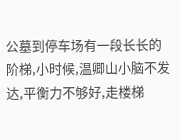公墓到停车场有一段长长的阶梯,小时候,温卿山小脑不发达,平衡力不够好,走楼梯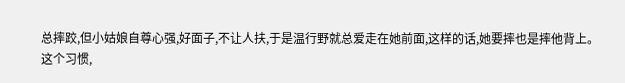总摔跤,但小姑娘自尊心强,好面子,不让人扶,于是温行野就总爱走在她前面,这样的话,她要摔也是摔他背上。
这个习惯,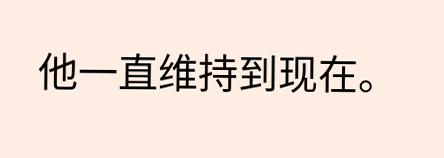他一直维持到现在。